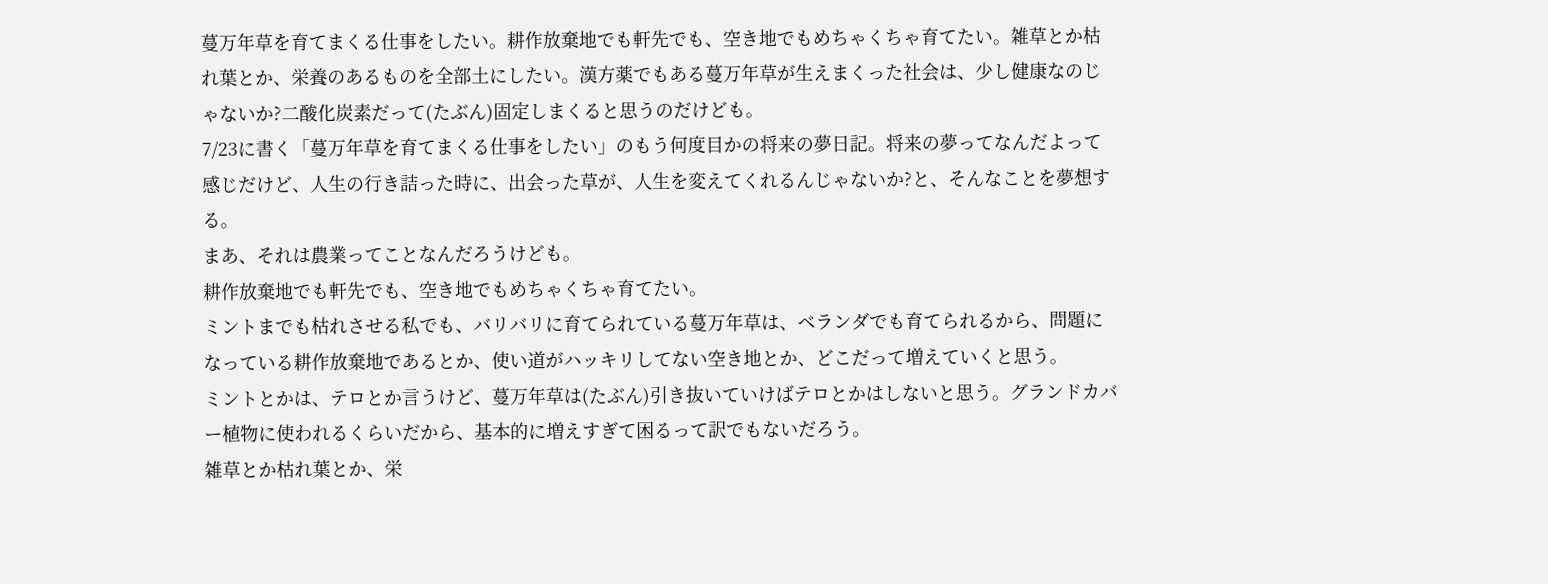蔓万年草を育てまくる仕事をしたい。耕作放棄地でも軒先でも、空き地でもめちゃくちゃ育てたい。雑草とか枯れ葉とか、栄養のあるものを全部土にしたい。漢方薬でもある蔓万年草が生えまくった社会は、少し健康なのじゃないか?二酸化炭素だって(たぶん)固定しまくると思うのだけども。
7/23に書く「蔓万年草を育てまくる仕事をしたい」のもう何度目かの将来の夢日記。将来の夢ってなんだよって感じだけど、人生の行き詰った時に、出会った草が、人生を変えてくれるんじゃないか?と、そんなことを夢想する。
まあ、それは農業ってことなんだろうけども。
耕作放棄地でも軒先でも、空き地でもめちゃくちゃ育てたい。
ミントまでも枯れさせる私でも、バリバリに育てられている蔓万年草は、ベランダでも育てられるから、問題になっている耕作放棄地であるとか、使い道がハッキリしてない空き地とか、どこだって増えていくと思う。
ミントとかは、テロとか言うけど、蔓万年草は(たぶん)引き抜いていけばテロとかはしないと思う。グランドカバー植物に使われるくらいだから、基本的に増えすぎて困るって訳でもないだろう。
雑草とか枯れ葉とか、栄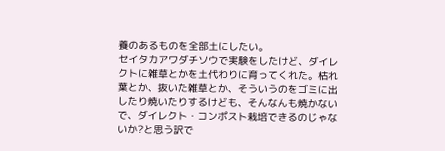養のあるものを全部土にしたい。
セイタカアワダチソウで実験をしたけど、ダイレクトに雑草とかを土代わりに育ってくれた。枯れ葉とか、抜いた雑草とか、そういうのをゴミに出したり焼いたりするけども、そんなんも焼かないで、ダイレクト・コンポスト栽培できるのじゃないか?と思う訳で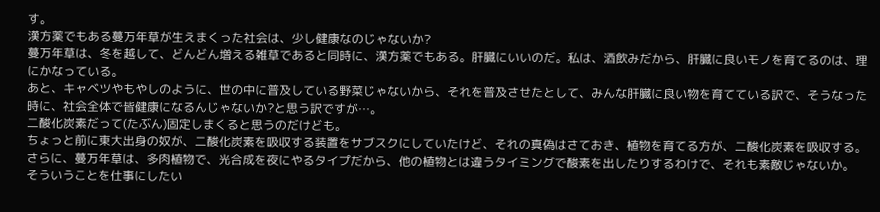す。
漢方薬でもある蔓万年草が生えまくった社会は、少し健康なのじゃないか?
蔓万年草は、冬を越して、どんどん増える雑草であると同時に、漢方薬でもある。肝臓にいいのだ。私は、酒飲みだから、肝臓に良いモノを育てるのは、理にかなっている。
あと、キャベツやもやしのように、世の中に普及している野菜じゃないから、それを普及させたとして、みんな肝臓に良い物を育てている訳で、そうなった時に、社会全体で皆健康になるんじゃないか?と思う訳ですが…。
二酸化炭素だって(たぶん)固定しまくると思うのだけども。
ちょっと前に東大出身の奴が、二酸化炭素を吸収する装置をサブスクにしていたけど、それの真偽はさておき、植物を育てる方が、二酸化炭素を吸収する。
さらに、蔓万年草は、多肉植物で、光合成を夜にやるタイプだから、他の植物とは違うタイミングで酸素を出したりするわけで、それも素敵じゃないか。
そういうことを仕事にしたい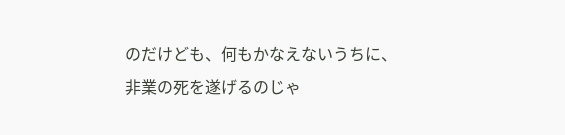のだけども、何もかなえないうちに、非業の死を遂げるのじゃ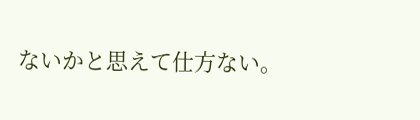ないかと思えて仕方ない。